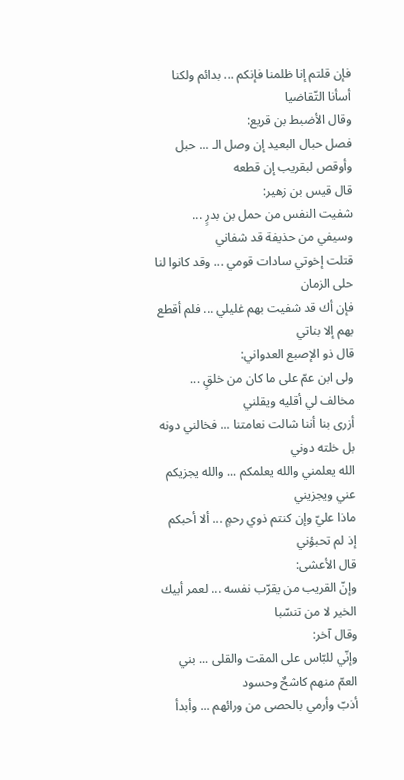فإن قلتم إنا ظلمنا فإنكم ... بدائم ولكنا أسأنا التّقاضيا
وقال الأضبط بن قريع:
فصل حبال البعيد إن وصل الـ ... حبل وأوقص لبقريب إن قطعه
قال قيس بن زهير:
شفيت النفس من حمل بن بدرٍ ... وسيفي من حذيفة قد شفاني
قتلت إخوتي سادات قومي ... وقد كانوا لنا حلى الزمان
فإن أك قد شفيت بهم غليلي ... فلم أقطع بهم إلا بناتي
قال ذو الإصبع العدواني:
ولى ابن عمّ على ما كان من خلقٍ ... مخالف لي أقليه ويقلني
أزرى بنا أننا شالت نعامتنا ... فخالني دونه بل خلته دوني
الله يعلمني والله يعلمكم ... والله يجزيكم عني ويجزيني
ماذا عليّ وإن كنتم ذوي رحمٍ ... ألا أحبكم إذ لم تحبؤني
قال الأعشى:
وإنّ القريب من يقرّب نفسه ... لعمر أبيك الخير لا من تنسّبا
وقال آخر:
وإنّي للبّاس على المقت والقلى ... بني العمّ منهم كاشحٌ وحسود
أذبّ وأرمي بالحصى من ورائهم ... وأبدأ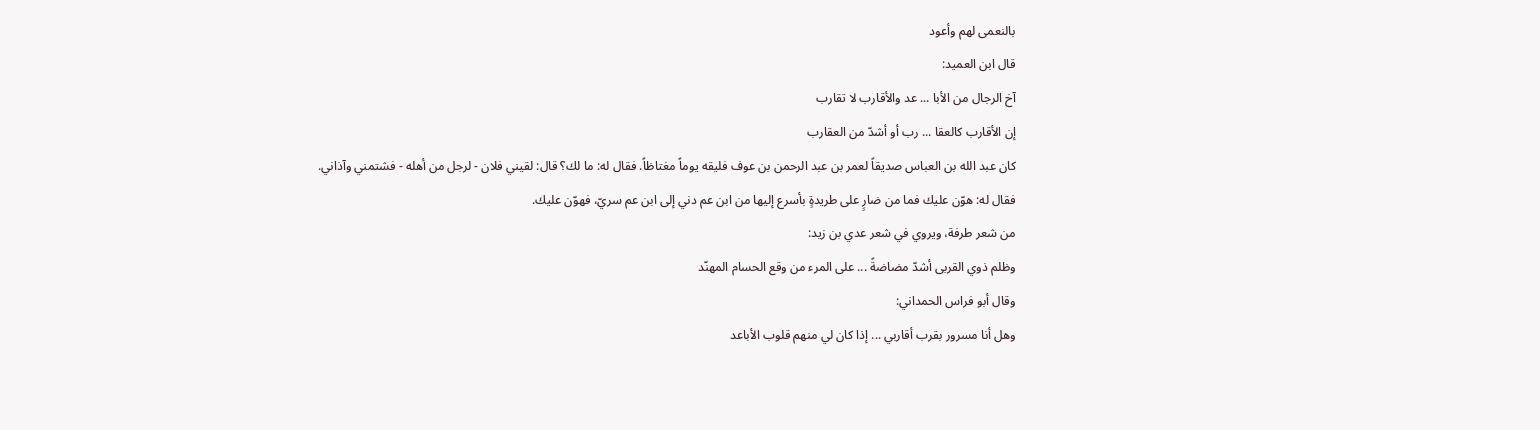بالنعمى لهم وأعود
قال ابن العميد:
آخ الرجال من الأبا ... عد والأقارب لا تقارب
إن الأقارب كالعقا ... رب أو أشدّ من العقارب
كان عبد الله بن العباس صديقاً لعمر بن عبد الرحمن بن عوف فليقه يوماً مغتاظاً. فقال له: ما لك؟ قال: لقيني فلان - لرجل من أهله - فشتمني وآذاني.
فقال له: هوّن عليك فما من ضارٍ على طريدةٍ بأسرع إليها من ابن عم دني إلى ابن عم سريّ، فهوّن عليك.
من شعر طرفة، ويروي في شعر عدي بن زيد:
وظلم ذوي القربى أشدّ مضاضةً ... على المرء من وقع الحسام المهنّد
وقال أبو فراس الحمداني:
وهل أنا مسرور بقرب أقاربي ... إذا كان لي منهم قلوب الأباعد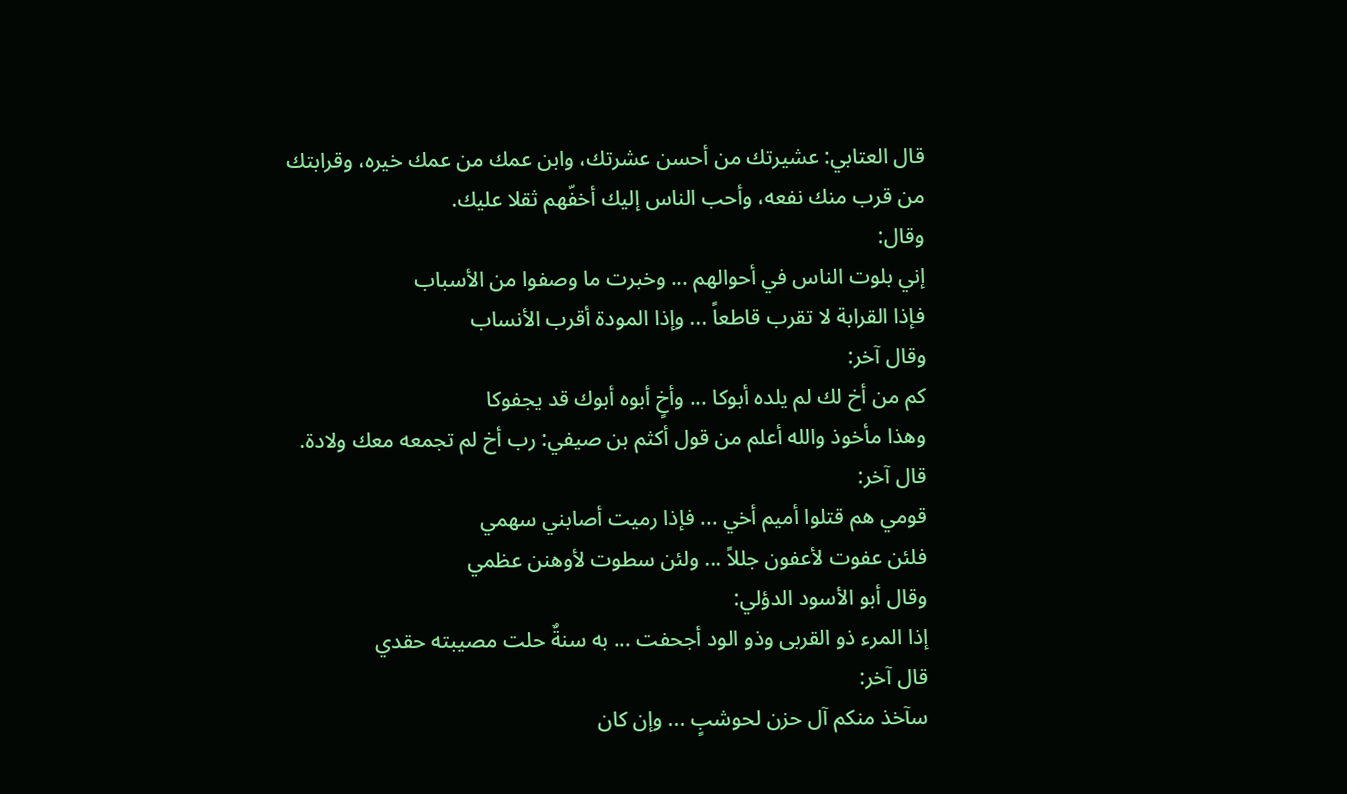قال العتابي: عشيرتك من أحسن عشرتك، وابن عمك من عمك خيره، وقرابتك من قرب منك نفعه، وأحب الناس إليك أخفّهم ثقلا عليك.
وقال:
إني بلوت الناس في أحوالهم ... وخبرت ما وصفوا من الأسباب
فإذا القرابة لا تقرب قاطعاً ... وإذا المودة أقرب الأنساب
وقال آخر:
كم من أخ لك لم يلده أبوكا ... وأخٍ أبوه أبوك قد يجفوكا
وهذا مأخوذ والله أعلم من قول أكثم بن صيفي: رب أخ لم تجمعه معك ولادة.
قال آخر:
قومي هم قتلوا أميم أخي ... فإذا رميت أصابني سهمي
فلئن عفوت لأعفون جللاً ... ولئن سطوت لأوهنن عظمي
وقال أبو الأسود الدؤلي:
إذا المرء ذو القربى وذو الود أجحفت ... به سنةٌ حلت مصيبته حقدي
قال آخر:
سآخذ منكم آل حزن لحوشبٍ ... وإن كان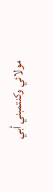مولائي وكنتمبني أبي